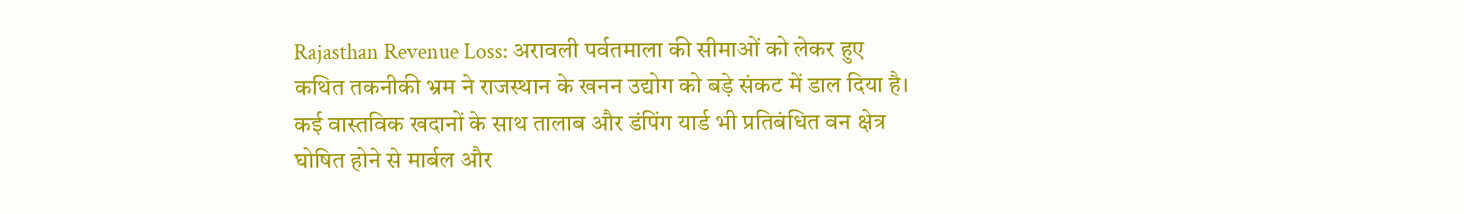Rajasthan Revenue Loss: अरावली पर्वतमाला की सीमाओं को लेकर हुए कथित तकनीकी भ्रम ने राजस्थान के खनन उद्योग को बड़े संकट में डाल दिया है। कई वास्तविक खदानों के साथ तालाब और डंपिंग यार्ड भी प्रतिबंधित वन क्षेत्र घोषित होने से मार्बल और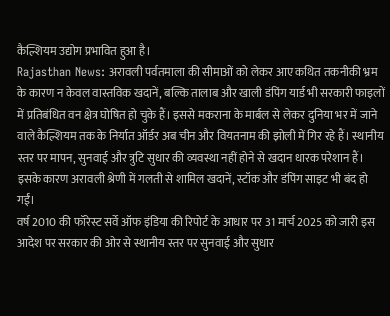कैल्शियम उद्योग प्रभावित हुआ है।
Rajasthan News: अरावली पर्वतमाला की सीमाओं को लेकर आए कथित तकनीकी भ्रम के कारण न केवल वास्तविक खदानें, बल्कि तालाब और खाली डंपिंग यार्ड भी सरकारी फाइलों में प्रतिबंधित वन क्षेत्र घोषित हो चुके हैं। इससे मकराना के मार्बल से लेकर दुनिया भर में जाने वाले कैल्शियम तक के निर्यात ऑर्डर अब चीन और वियतनाम की झोली में गिर रहे हैं। स्थानीय स्तर पर मापन, सुनवाई और त्रुटि सुधार की व्यवस्था नहीं होने से खदान धारक परेशान हैं। इसके कारण अरावली श्रेणी में गलती से शामिल खदानें, स्टॉक और डंपिंग साइट भी बंद हो गईं।
वर्ष 2010 की फॉरेस्ट सर्वे ऑफ इंडिया की रिपोर्ट के आधार पर 31 मार्च 2025 को जारी इस आदेश पर सरकार की ओर से स्थानीय स्तर पर सुनवाई और सुधार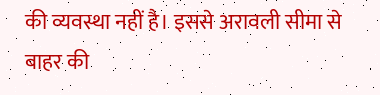की व्यवस्था नहीं है। इससे अरावली सीमा से बाहर की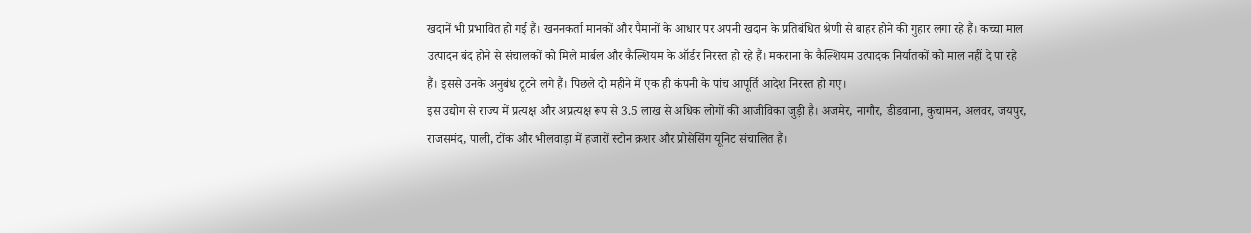खदानें भी प्रभावित हो गई हैं। खननकर्ता मानकों और पैमानों के आधार पर अपनी खदान के प्रतिबंधित श्रेणी से बाहर होने की गुहार लगा रहे हैं। कच्चा माल उत्पादन बंद होने से संचालकों को मिले मार्बल और कैल्शियम के ऑर्डर निरस्त हो रहे हैं। मकराना के कैल्शियम उत्पादक निर्यातकों को माल नहीं दे पा रहे हैं। इससे उनके अनुबंध टूटने लगे हैं। पिछले दो महीने में एक ही कंपनी के पांच आपूर्ति आदेश निरस्त हो गए।
इस उद्योग से राज्य में प्रत्यक्ष और अप्रत्यक्ष रूप से 3.5 लाख से अधिक लोगों की आजीविका जुड़ी है। अजमेर, नागौर, डीडवाना, कुचामन, अलवर, जयपुर, राजसमंद, पाली, टोंक और भीलवाड़ा में हजारों स्टोन क्रशर और प्रोसेसिंग यूनिट संचालित हैं।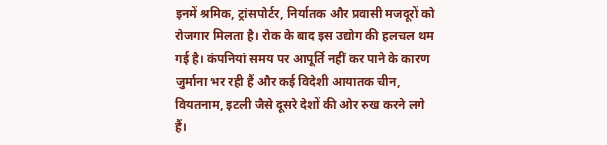इनमें श्रमिक, ट्रांसपोर्टर, निर्यातक और प्रवासी मजदूरों को रोजगार मिलता है। रोक के बाद इस उद्योग की हलचल थम गई है। कंपनियां समय पर आपूर्ति नहीं कर पाने के कारण जुर्माना भर रही हैं और कई विदेशी आयातक चीन, वियतनाम, इटली जैसे दूसरे देशों की ओर रुख करने लगे हैं।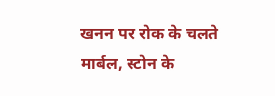खनन पर रोक के चलते मार्बल, स्टोन के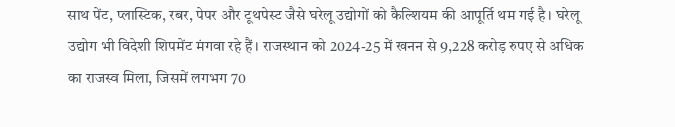साथ पेंट, प्लास्टिक, रबर, पेपर और टूथपेस्ट जैसे घरेलू उद्योगों को कैल्शियम की आपूर्ति थम गई है। घरेलू उद्योग भी विदेशी शिपमेंट मंगवा रहे हैं। राजस्थान को 2024-25 में खनन से 9,228 करोड़ रुपए से अधिक का राजस्व मिला, जिसमें लगभग 70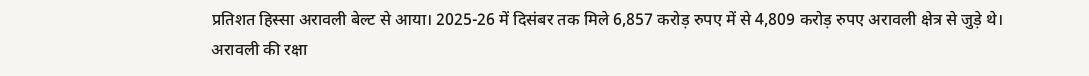प्रतिशत हिस्सा अरावली बेल्ट से आया। 2025-26 में दिसंबर तक मिले 6,857 करोड़ रुपए में से 4,809 करोड़ रुपए अरावली क्षेत्र से जुड़े थे।
अरावली की रक्षा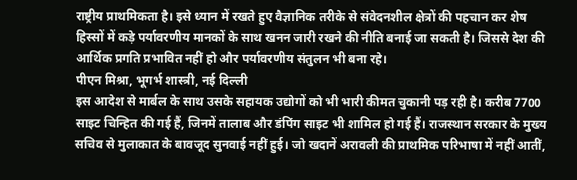राष्ट्रीय प्राथमिकता है। इसे ध्यान में रखते हुए वैज्ञानिक तरीके से संवेदनशील क्षेत्रों की पहचान कर शेष हिस्सों में कड़े पर्यावरणीय मानकों के साथ खनन जारी रखने की नीति बनाई जा सकती है। जिससे देश की आर्थिक प्रगति प्रभावित नहीं हो और पर्यावरणीय संतुलन भी बना रहे।
पीएन मिश्रा, भूगर्भ शास्त्री, नई दिल्ली
इस आदेश से मार्बल के साथ उसके सहायक उद्योगों को भी भारी कीमत चुकानी पड़ रही है। करीब 7700 साइट चिन्हित की गई हैं, जिनमें तालाब और डंपिंग साइट भी शामिल हो गई हैं। राजस्थान सरकार के मुख्य सचिव से मुलाकात के बावजूद सुनवाई नहीं हुई। जो खदानें अरावली की प्राथमिक परिभाषा में नहीं आतीं,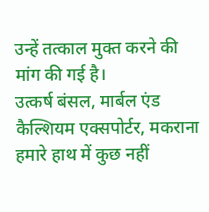उन्हें तत्काल मुक्त करने की मांग की गई है।
उत्कर्ष बंसल, मार्बल एंड कैल्शियम एक्सपोर्टर, मकराना
हमारे हाथ में कुछ नहीं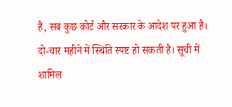है, सब कुछ कोर्ट और सरकार के आदेश पर हुआ है। दो-चार महीने में स्थिति स्पष्ट हो सकती है। सूची में शामिल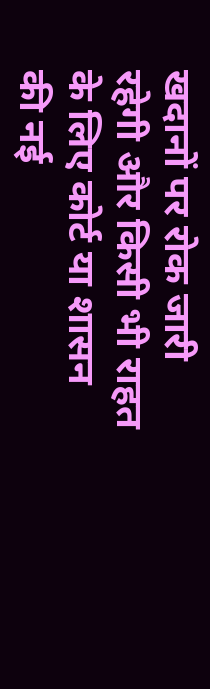खदानों पर रोक जारी रहेगी और किसी भी राहत के लिए कोर्ट या शासन की नई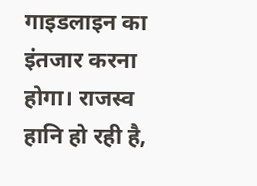गाइडलाइन का इंतजार करना होगा। राजस्व हानि हो रही है,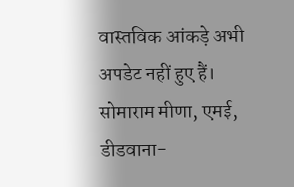वास्तविक आंकड़े अभी अपडेट नहीं हुए हैं।
सोमाराम मीणा, एमई, डीडवाना-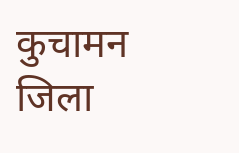कुचामन जिला